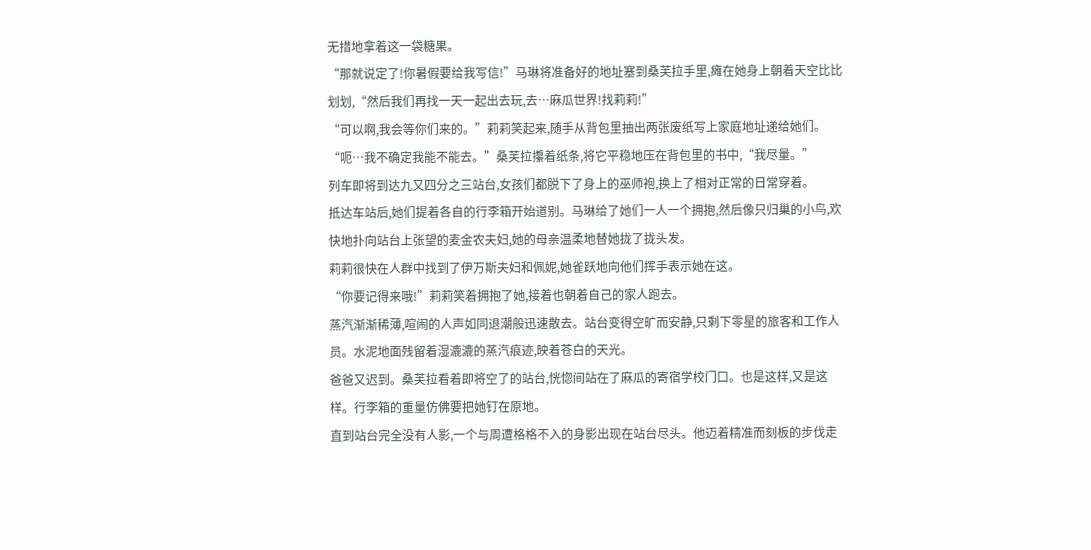无措地拿着这一袋糖果。
“那就说定了!你暑假要给我写信!”马琳将准备好的地址塞到桑芙拉手里,瘫在她身上朝着天空比比划划,“然后我们再找一天一起出去玩,去…麻瓜世界!找莉莉!”
“可以啊,我会等你们来的。”莉莉笑起来,随手从背包里抽出两张废纸写上家庭地址递给她们。
“呃…我不确定我能不能去。”桑芙拉攥着纸条,将它平稳地压在背包里的书中,“我尽量。”
列车即将到达九又四分之三站台,女孩们都脱下了身上的巫师袍,换上了相对正常的日常穿着。
抵达车站后,她们提着各自的行李箱开始道别。马琳给了她们一人一个拥抱,然后像只归巢的小鸟,欢快地扑向站台上张望的麦金农夫妇,她的母亲温柔地替她拢了拢头发。
莉莉很快在人群中找到了伊万斯夫妇和佩妮,她雀跃地向他们挥手表示她在这。
“你要记得来哦!”莉莉笑着拥抱了她,接着也朝着自己的家人跑去。
蒸汽渐渐稀薄,喧闹的人声如同退潮般迅速散去。站台变得空旷而安静,只剩下零星的旅客和工作人员。水泥地面残留着湿漉漉的蒸汽痕迹,映着苍白的天光。
爸爸又迟到。桑芙拉看着即将空了的站台,恍惚间站在了麻瓜的寄宿学校门口。也是这样,又是这样。行李箱的重量仿佛要把她钉在原地。
直到站台完全没有人影,一个与周遭格格不入的身影出现在站台尽头。他迈着精准而刻板的步伐走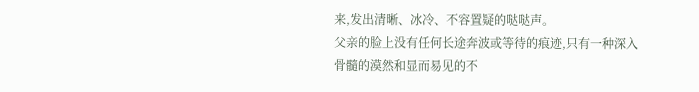来,发出清晰、冰冷、不容置疑的哒哒声。
父亲的脸上没有任何长途奔波或等待的痕迹,只有一种深入骨髓的漠然和显而易见的不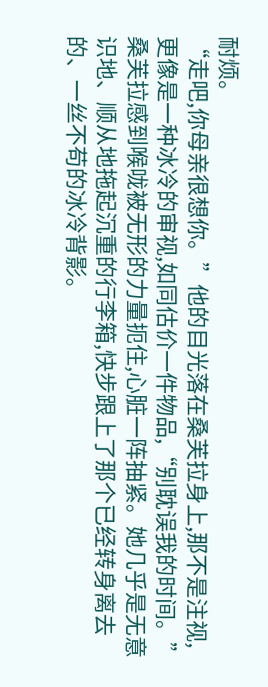耐烦。
“走吧,你母亲很想你。”他的目光落在桑芙拉身上,那不是注视,更像是一种冰冷的审视,如同估价一件物品,“别耽误我的时间。”
桑芙拉感到喉咙被无形的力量扼住,心脏一阵抽紧。她几乎是无意识地、顺从地拖起沉重的行李箱,快步跟上了那个已经转身离去的、一丝不苟的冰冷背影。